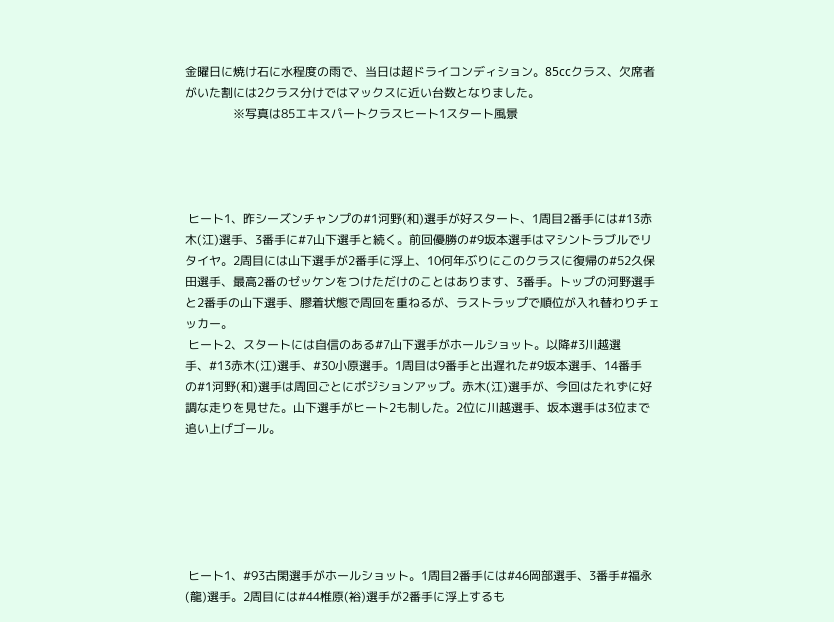金曜日に焼け石に水程度の雨で、当日は超ドライコンディション。85ccクラス、欠席者がいた割には2クラス分けではマックスに近い台数となりました。
                ※写真は85エキスパートクラスヒート1スタート風景




 ヒート1、昨シーズンチャンプの#1河野(和)選手が好スタート、1周目2番手には#13赤木(江)選手、3番手に#7山下選手と続く。前回優勝の#9坂本選手はマシントラブルでリタイヤ。2周目には山下選手が2番手に浮上、10何年ぶりにこのクラスに復帰の#52久保田選手、最高2番のゼッケンをつけただけのことはあります、3番手。トップの河野選手と2番手の山下選手、膠着状態で周回を重ねるが、ラストラップで順位が入れ替わりチェッカー。
 ヒート2、スタートには自信のある#7山下選手がホールショット。以降#3川越選手、#13赤木(江)選手、#30小原選手。1周目は9番手と出遅れた#9坂本選手、14番手の#1河野(和)選手は周回ごとにポジションアップ。赤木(江)選手が、今回はたれずに好調な走りを見せた。山下選手がヒート2も制した。2位に川越選手、坂本選手は3位まで追い上げゴール。






 ヒート1、#93古閑選手がホールショット。1周目2番手には#46岡部選手、3番手#福永(龍)選手。2周目には#44椎原(裕)選手が2番手に浮上するも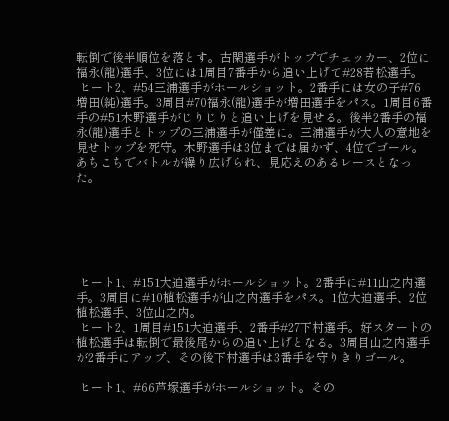転倒で後半順位を落とす。古閑選手がトップでチェッカー、2位に福永(龍)選手、3位には1周目7番手から追い上げて#28若松選手。
 ヒート2、#54三浦選手がホールショット。2番手には女の子#76増田(純)選手。3周目#70福永(龍)選手が増田選手をパス。1周目6番手の#51木野選手がじりじりと追い上げを見せる。後半2番手の福永(龍)選手とトップの三浦選手が僅差に。三浦選手が大人の意地を見せトップを死守。木野選手は3位までは届かず、4位でゴール。あちこちでバトルが繰り広げられ、見応えのあるレースとなった。






 ヒート1、#151大迫選手がホールショット。2番手に#11山之内選手。3周目に#10植松選手が山之内選手をパス。1位大迫選手、2位植松選手、3位山之内。
 ヒート2、1周目#151大迫選手、2番手#27下村選手。好スタートの植松選手は転倒で最後尾からの追い上げとなる。3周目山之内選手が2番手にアップ、その後下村選手は3番手を守りきりゴール。

 ヒート1、#66芦塚選手がホールショット。その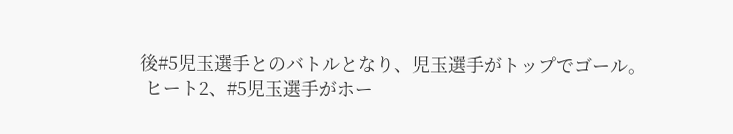後#5児玉選手とのバトルとなり、児玉選手がトップでゴール。
 ヒート2、#5児玉選手がホー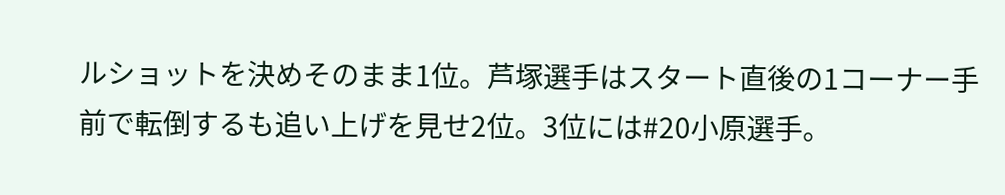ルショットを決めそのまま1位。芦塚選手はスタート直後の1コーナー手前で転倒するも追い上げを見せ2位。3位には#20小原選手。